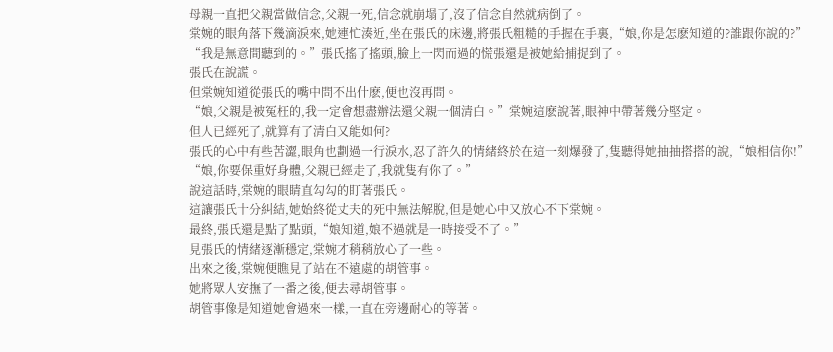母親一直把父親當做信念,父親一死,信念就崩塌了,沒了信念自然就病倒了。
棠婉的眼角落下幾滴淚來,她連忙湊近,坐在張氏的床邊,將張氏粗糙的手握在手裏,“娘,你是怎麽知道的?誰跟你說的?”
“我是無意間聽到的。”張氏搖了搖頭,臉上一閃而過的慌張還是被她給捕捉到了。
張氏在說謊。
但棠婉知道從張氏的嘴中問不出什麽,便也沒再問。
“娘,父親是被冤枉的,我一定會想盡辦法還父親一個清白。”棠婉這麽說著,眼神中帶著幾分堅定。
但人已經死了,就算有了清白又能如何?
張氏的心中有些苦澀,眼角也劃過一行淚水,忍了許久的情緒終於在這一刻爆發了,隻聽得她抽抽搭搭的說,“娘相信你!”
“娘,你要保重好身體,父親已經走了,我就隻有你了。”
說這話時,棠婉的眼睛直勾勾的盯著張氏。
這讓張氏十分糾結,她始終從丈夫的死中無法解脫,但是她心中又放心不下棠婉。
最終,張氏還是點了點頭,“娘知道,娘不過就是一時接受不了。”
見張氏的情緒逐漸穩定,棠婉才稍稍放心了一些。
出來之後,棠婉便瞧見了站在不遠處的胡管事。
她將眾人安撫了一番之後,便去尋胡管事。
胡管事像是知道她會過來一樣,一直在旁邊耐心的等著。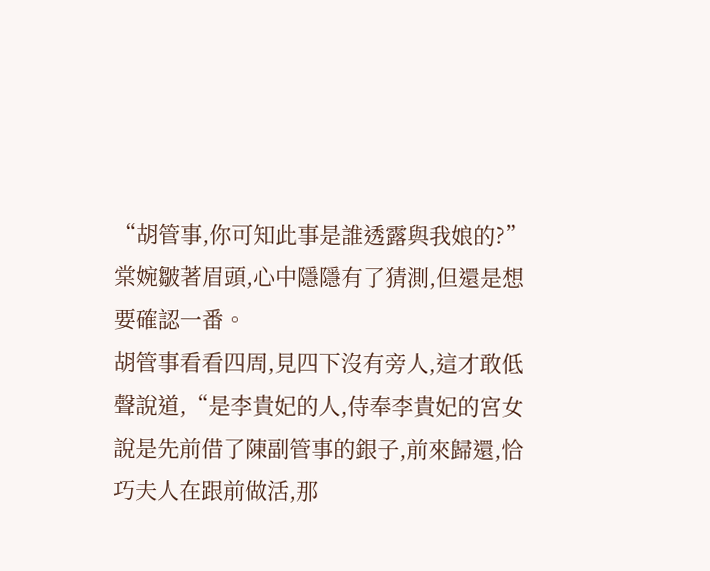“胡管事,你可知此事是誰透露與我娘的?”棠婉皺著眉頭,心中隱隱有了猜測,但還是想要確認一番。
胡管事看看四周,見四下沒有旁人,這才敢低聲說道,“是李貴妃的人,侍奉李貴妃的宮女說是先前借了陳副管事的銀子,前來歸還,恰巧夫人在跟前做活,那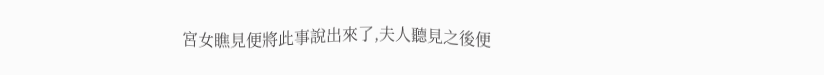宮女瞧見便將此事說出來了,夫人聽見之後便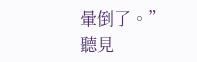暈倒了。”
聽見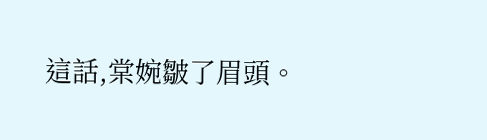這話,棠婉皺了眉頭。